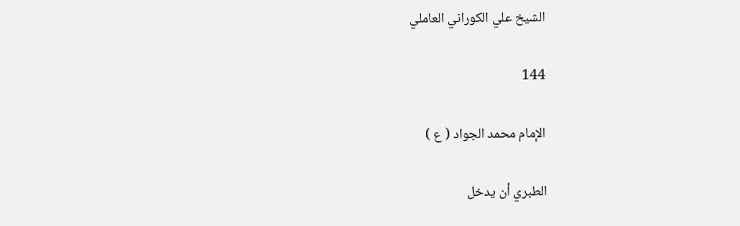الشيخ علي الكوراني العاملي

144

الإمام محمد الجواد ( ع )

الطبري أن يدخل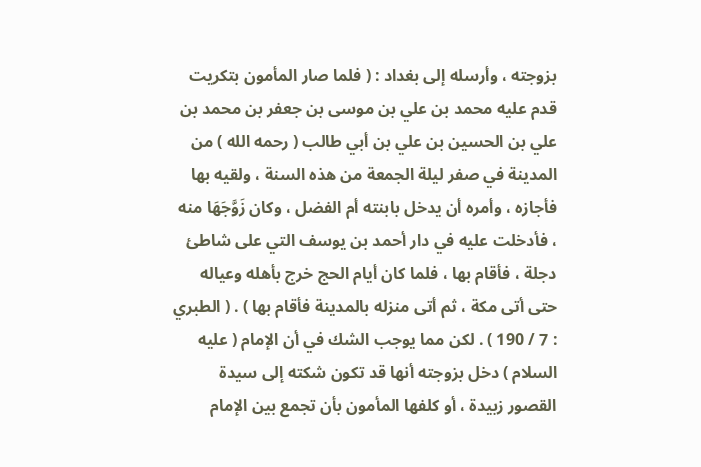بزوجته ، وأرسله إلى بغداد : ( فلما صار المأمون بتكريت قدم عليه محمد بن علي بن موسى بن جعفر بن محمد بن علي بن الحسين بن علي بن أبي طالب ( رحمه الله ) من المدينة في صفر ليلة الجمعة من هذه السنة ، ولقيه بها فأجازه ، وأمره أن يدخل بابنته أم الفضل ، وكان زَوَّجَهَا منه ، فأدخلت عليه في دار أحمد بن يوسف التي على شاطئ دجلة ، فأقام بها ، فلما كان أيام الحج خرج بأهله وعياله حتى أتى مكة ، ثم أتى منزله بالمدينة فأقام بها ) . ( الطبري : 7 / 190 ) . لكن مما يوجب الشك في أن الإمام ( عليه السلام ) دخل بزوجته أنها قد تكون شكته إلى سيدة القصور زبيدة ، أو كلفها المأمون بأن تجمع بين الإمام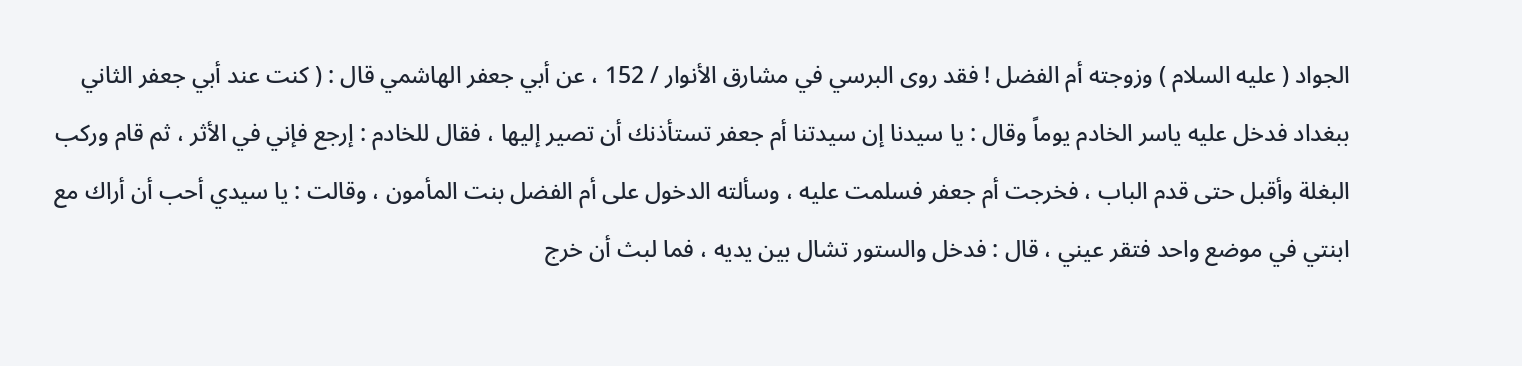الجواد ( عليه السلام ) وزوجته أم الفضل ! فقد روى البرسي في مشارق الأنوار / 152 ، عن أبي جعفر الهاشمي قال : ( كنت عند أبي جعفر الثاني ببغداد فدخل عليه ياسر الخادم يوماً وقال : يا سيدنا إن سيدتنا أم جعفر تستأذنك أن تصير إليها ، فقال للخادم : إرجع فإني في الأثر ، ثم قام وركب البغلة وأقبل حتى قدم الباب ، فخرجت أم جعفر فسلمت عليه ، وسألته الدخول على أم الفضل بنت المأمون ، وقالت : يا سيدي أحب أن أراك مع ابنتي في موضع واحد فتقر عيني ، قال : فدخل والستور تشال بين يديه ، فما لبث أن خرج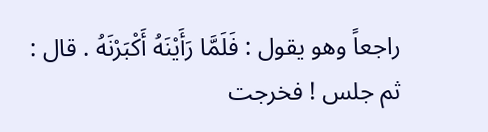راجعاً وهو يقول : فَلَمَّا رَأَيْنَهُ أَكْبَرْنَهُ . قال : ثم جلس ! فخرجت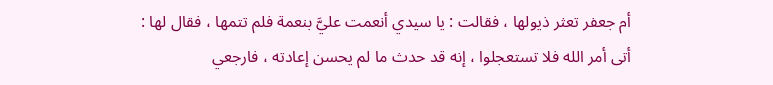أم جعفر تعثر ذيولها ، فقالت : يا سيدي أنعمت عليَّ بنعمة فلم تتمها ، فقال لها : أتى أمر الله فلا تستعجلوا ، إنه قد حدث ما لم يحسن إعادته ، فارجعي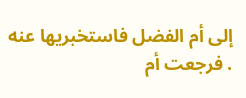إلى أم الفضل فاستخبريها عنه . فرجعت أم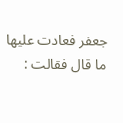جعفر فعادت عليها ما قال فقالت :